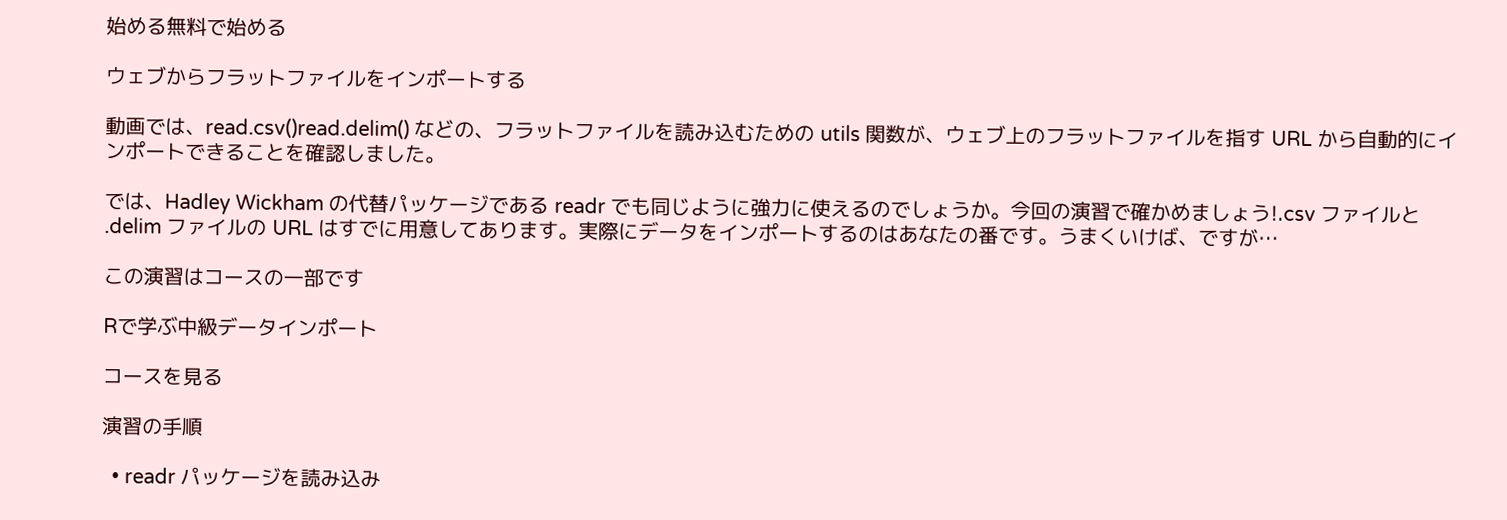始める無料で始める

ウェブからフラットファイルをインポートする

動画では、read.csv()read.delim() などの、フラットファイルを読み込むための utils 関数が、ウェブ上のフラットファイルを指す URL から自動的にインポートできることを確認しました。

では、Hadley Wickham の代替パッケージである readr でも同じように強力に使えるのでしょうか。今回の演習で確かめましょう!.csv ファイルと .delim ファイルの URL はすでに用意してあります。実際にデータをインポートするのはあなたの番です。うまくいけば、ですが…

この演習はコースの一部です

Rで学ぶ中級データインポート

コースを見る

演習の手順

  • readr パッケージを読み込み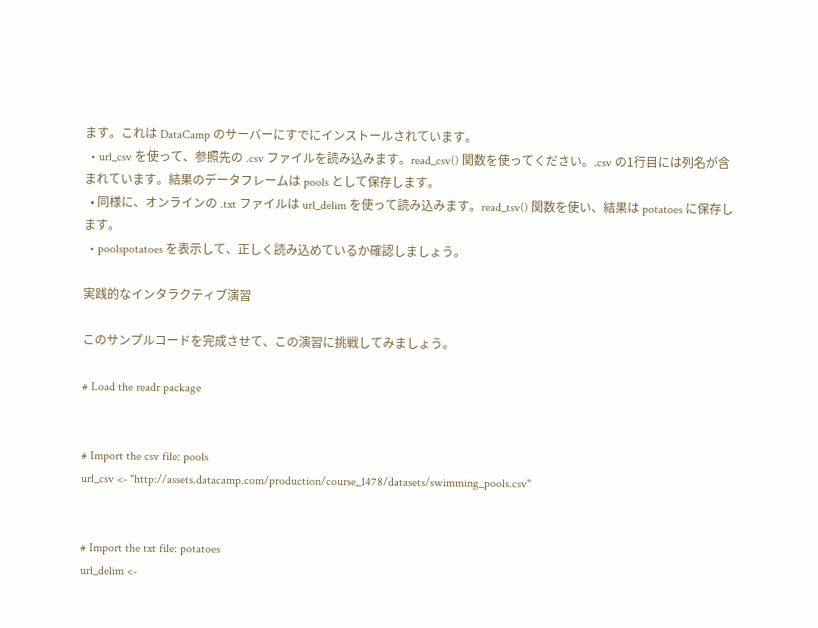ます。これは DataCamp のサーバーにすでにインストールされています。
  • url_csv を使って、参照先の .csv ファイルを読み込みます。read_csv() 関数を使ってください。.csv の1行目には列名が含まれています。結果のデータフレームは pools として保存します。
  • 同様に、オンラインの .txt ファイルは url_delim を使って読み込みます。read_tsv() 関数を使い、結果は potatoes に保存します。
  • poolspotatoes を表示して、正しく読み込めているか確認しましょう。

実践的なインタラクティブ演習

このサンプルコードを完成させて、この演習に挑戦してみましょう。

# Load the readr package


# Import the csv file: pools
url_csv <- "http://assets.datacamp.com/production/course_1478/datasets/swimming_pools.csv"


# Import the txt file: potatoes
url_delim <-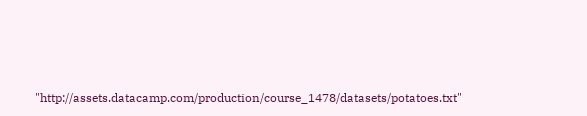"http://assets.datacamp.com/production/course_1478/datasets/potatoes.txt"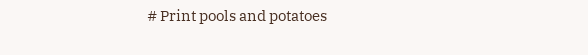# Print pools and potatoes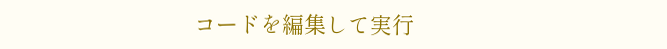コードを編集して実行